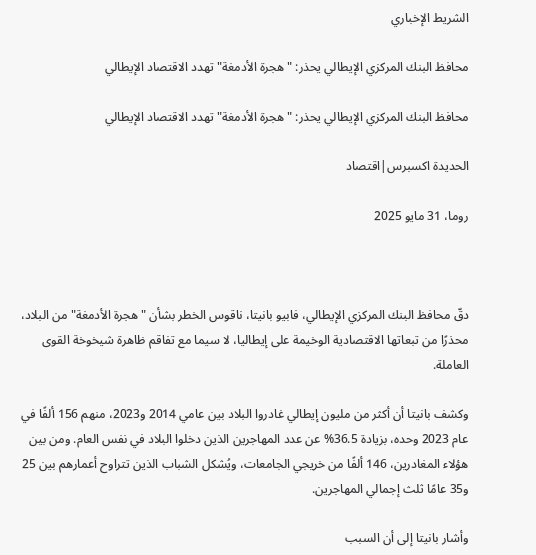الشريط الإخباري

محافظ البنك المركزي الإيطالي يحذر: "هجرة الأدمغة" تهدد الاقتصاد الإيطالي

محافظ البنك المركزي الإيطالي يحذر: "هجرة الأدمغة" تهدد الاقتصاد الإيطالي

الحديدة اكسبرس|اقتصاد

روما، 31 مايو 2025



دقّ محافظ البنك المركزي الإيطالي، فابيو بانيتا، ناقوس الخطر بشأن "هجرة الأدمغة" من البلاد، محذرًا من تبعاتها الاقتصادية الوخيمة على إيطاليا، لا سيما مع تفاقم ظاهرة شيخوخة القوى العاملة.

وكشف بانيتا أن أكثر من مليون إيطالي غادروا البلاد بين عامي 2014 و2023، منهم 156 ألفًا في عام 2023 وحده، بزيادة 36.5% عن عدد المهاجرين الذين دخلوا البلاد في نفس العام. ومن بين هؤلاء المغادرين، 146 ألفًا من خريجي الجامعات، ويُشكل الشباب الذين تتراوح أعمارهم بين 25 و35 عامًا ثلث إجمالي المهاجرين.

وأشار بانيتا إلى أن السبب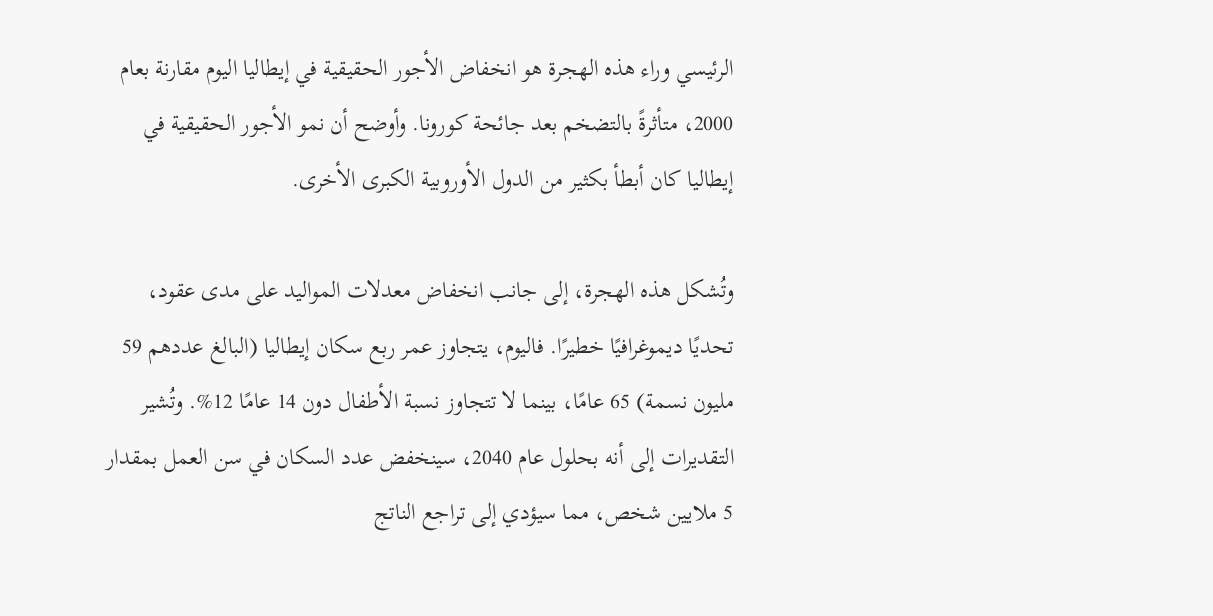الرئيسي وراء هذه الهجرة هو انخفاض الأجور الحقيقية في إيطاليا اليوم مقارنة بعام 2000، متأثرةً بالتضخم بعد جائحة كورونا. وأوضح أن نمو الأجور الحقيقية في إيطاليا كان أبطأ بكثير من الدول الأوروبية الكبرى الأخرى.

وتُشكل هذه الهجرة، إلى جانب انخفاض معدلات المواليد على مدى عقود، تحديًا ديموغرافيًا خطيرًا. فاليوم، يتجاوز عمر ربع سكان إيطاليا (البالغ عددهم 59 مليون نسمة) 65 عامًا، بينما لا تتجاوز نسبة الأطفال دون 14 عامًا 12%. وتُشير التقديرات إلى أنه بحلول عام 2040، سينخفض عدد السكان في سن العمل بمقدار 5 ملايين شخص، مما سيؤدي إلى تراجع الناتج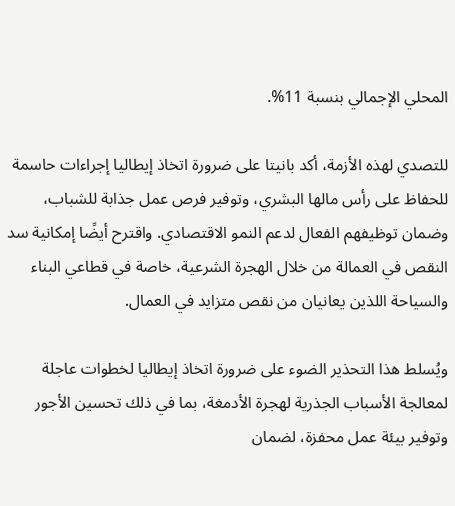المحلي الإجمالي بنسبة 11%.

للتصدي لهذه الأزمة، أكد بانيتا على ضرورة اتخاذ إيطاليا إجراءات حاسمة للحفاظ على رأس مالها البشري، وتوفير فرص عمل جذابة للشباب، وضمان توظيفهم الفعال لدعم النمو الاقتصادي. واقترح أيضًا إمكانية سد النقص في العمالة من خلال الهجرة الشرعية، خاصة في قطاعي البناء والسياحة اللذين يعانيان من نقص متزايد في العمال.

ويُسلط هذا التحذير الضوء على ضرورة اتخاذ إيطاليا لخطوات عاجلة لمعالجة الأسباب الجذرية لهجرة الأدمغة، بما في ذلك تحسين الأجور وتوفير بيئة عمل محفزة، لضمان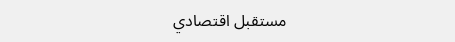مستقبل اقتصادي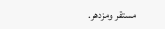مستقر ومزدهر.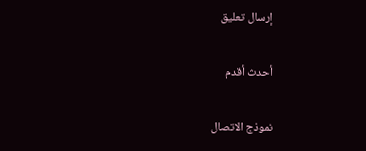إرسال تعليق

أحدث أقدم

نموذج الاتصال